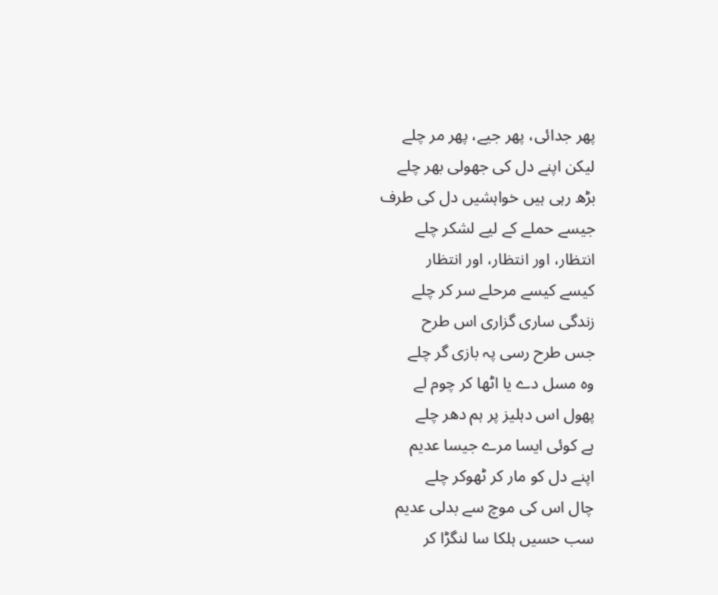پھر جدائی، پھر جیے، پھر مر چلے
لیکن اپنے دل کی جھولی بھر چلے
بڑھ رہی ہیں خواہشیں دل کی طرف
جیسے حملے کے لیے لشکر چلے
انتظار، اور انتظار، اور انتظار
کیسے کیسے مرحلے سر کر چلے
زندگی ساری گزاری اس طرح
جس طرح رسی پہ بازی گر چلے
وہ مسل دے یا اٹھا کر چوم لے
پھول اس دہلیز پر ہم دھر چلے
ہے کوئی ایسا مرے جیسا عدیم
اپنے دل کو مار کر ٹھوکر چلے
چال اس کی موچ سے بدلی عدیم
سب حسیں ہلکا سا لنگڑا کر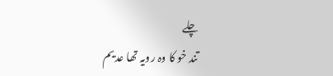چلے
تند خو کا وہ رویہ تھا عدیم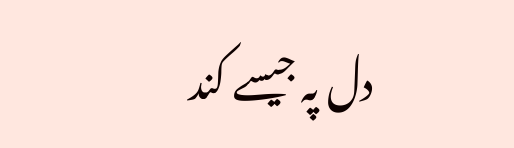دل پہ جیسے کند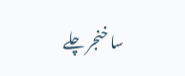سا خنجر چلے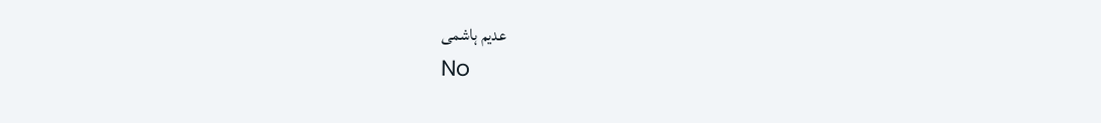عدیم ہاشمی
No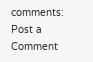comments:
Post a Comment